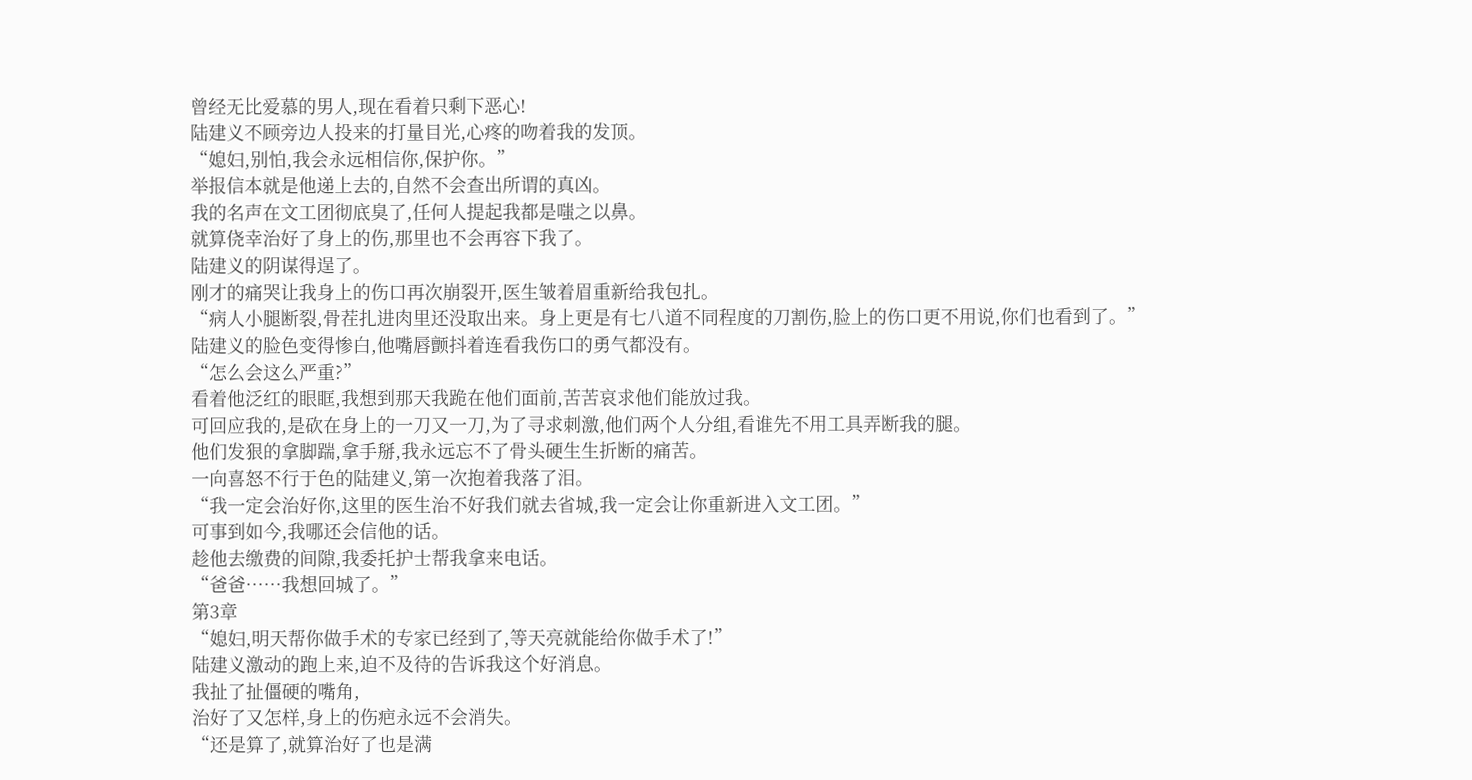曾经无比爱慕的男人,现在看着只剩下恶心!
陆建义不顾旁边人投来的打量目光,心疼的吻着我的发顶。
“媳妇,别怕,我会永远相信你,保护你。”
举报信本就是他递上去的,自然不会查出所谓的真凶。
我的名声在文工团彻底臭了,任何人提起我都是嗤之以鼻。
就算侥幸治好了身上的伤,那里也不会再容下我了。
陆建义的阴谋得逞了。
刚才的痛哭让我身上的伤口再次崩裂开,医生皱着眉重新给我包扎。
“病人小腿断裂,骨茬扎进肉里还没取出来。身上更是有七八道不同程度的刀割伤,脸上的伤口更不用说,你们也看到了。”
陆建义的脸色变得惨白,他嘴唇颤抖着连看我伤口的勇气都没有。
“怎么会这么严重?”
看着他泛红的眼眶,我想到那天我跪在他们面前,苦苦哀求他们能放过我。
可回应我的,是砍在身上的一刀又一刀,为了寻求刺激,他们两个人分组,看谁先不用工具弄断我的腿。
他们发狠的拿脚踹,拿手掰,我永远忘不了骨头硬生生折断的痛苦。
一向喜怒不行于色的陆建义,第一次抱着我落了泪。
“我一定会治好你,这里的医生治不好我们就去省城,我一定会让你重新进入文工团。”
可事到如今,我哪还会信他的话。
趁他去缴费的间隙,我委托护士帮我拿来电话。
“爸爸……我想回城了。”
第3章
“媳妇,明天帮你做手术的专家已经到了,等天亮就能给你做手术了!”
陆建义激动的跑上来,迫不及待的告诉我这个好消息。
我扯了扯僵硬的嘴角,
治好了又怎样,身上的伤疤永远不会消失。
“还是算了,就算治好了也是满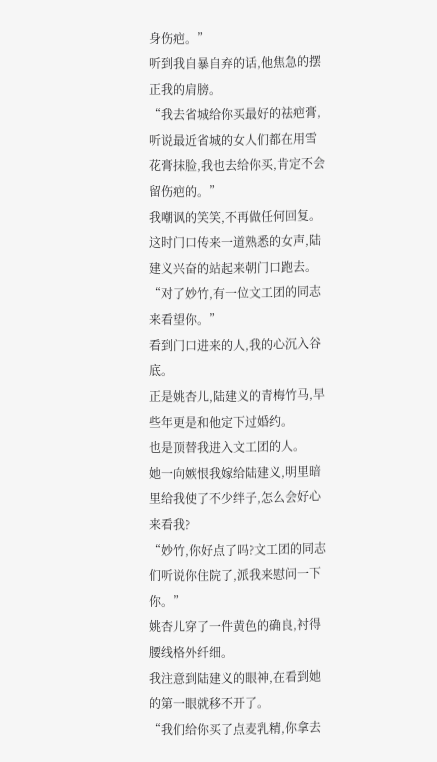身伤疤。”
听到我自暴自弃的话,他焦急的摆正我的肩膀。
“我去省城给你买最好的祛疤膏,听说最近省城的女人们都在用雪花膏抹脸,我也去给你买,肯定不会留伤疤的。”
我嘲讽的笑笑,不再做任何回复。
这时门口传来一道熟悉的女声,陆建义兴奋的站起来朝门口跑去。
“对了妙竹,有一位文工团的同志来看望你。”
看到门口进来的人,我的心沉入谷底。
正是姚杏儿,陆建义的青梅竹马,早些年更是和他定下过婚约。
也是顶替我进入文工团的人。
她一向嫉恨我嫁给陆建义,明里暗里给我使了不少绊子,怎么会好心来看我?
“妙竹,你好点了吗?文工团的同志们听说你住院了,派我来慰问一下你。”
姚杏儿穿了一件黄色的确良,衬得腰线格外纤细。
我注意到陆建义的眼神,在看到她的第一眼就移不开了。
“我们给你买了点麦乳精,你拿去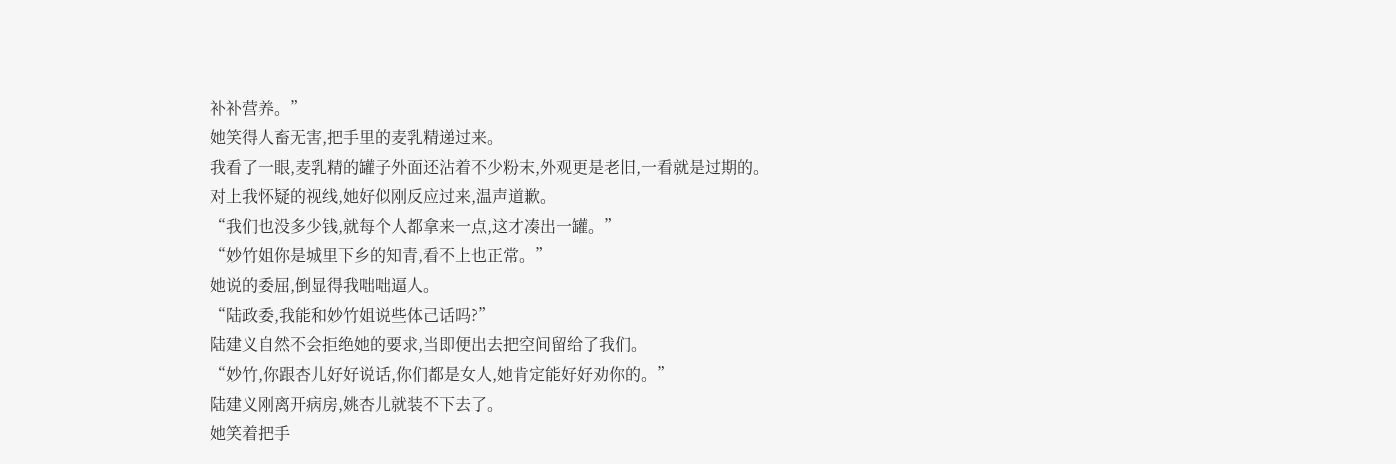补补营养。”
她笑得人畜无害,把手里的麦乳精递过来。
我看了一眼,麦乳精的罐子外面还沾着不少粉末,外观更是老旧,一看就是过期的。
对上我怀疑的视线,她好似刚反应过来,温声道歉。
“我们也没多少钱,就每个人都拿来一点,这才凑出一罐。”
“妙竹姐你是城里下乡的知青,看不上也正常。”
她说的委屈,倒显得我咄咄逼人。
“陆政委,我能和妙竹姐说些体己话吗?”
陆建义自然不会拒绝她的要求,当即便出去把空间留给了我们。
“妙竹,你跟杏儿好好说话,你们都是女人,她肯定能好好劝你的。”
陆建义刚离开病房,姚杏儿就装不下去了。
她笑着把手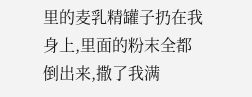里的麦乳精罐子扔在我身上,里面的粉末全都倒出来,撒了我满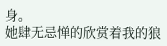身。
她肆无忌惮的欣赏着我的狼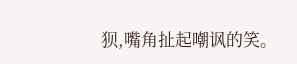狈,嘴角扯起嘲讽的笑。